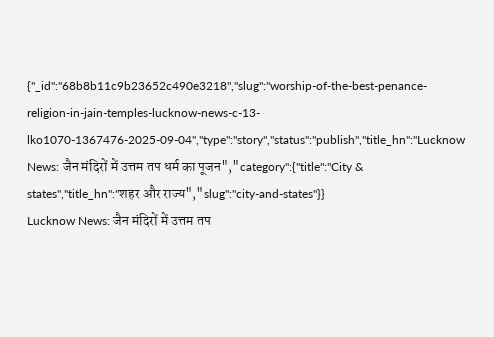{"_id":"68b8b11c9b23652c490e3218","slug":"worship-of-the-best-penance-religion-in-jain-temples-lucknow-news-c-13-lko1070-1367476-2025-09-04","type":"story","status":"publish","title_hn":"Lucknow News: जैन मंदिरों में उत्तम तप धर्म का पूजन","category":{"title":"City & states","title_hn":"शहर और राज्य","slug":"city-and-states"}}
Lucknow News: जैन मंदिरों में उत्तम तप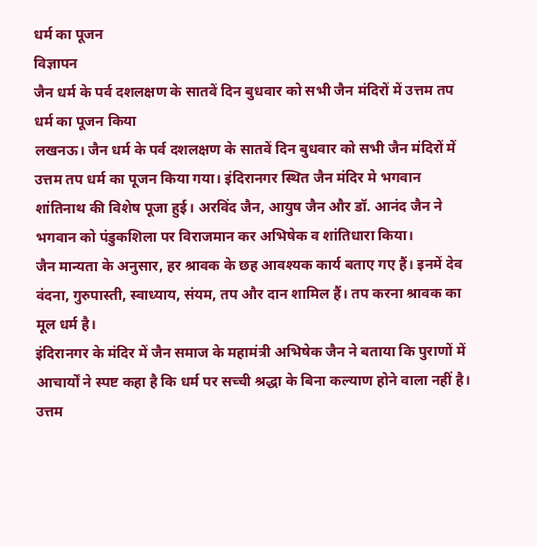धर्म का पूजन
विज्ञापन
जैन धर्म के पर्व दशलक्षण के सातवें दिन बुधवार को सभी जैन मंदिरों में उत्तम तप धर्म का पूजन किया
लखनऊ। जैन धर्म के पर्व दशलक्षण के सातवें दिन बुधवार को सभी जैन मंदिरों में उत्तम तप धर्म का पूजन किया गया। इंदिरानगर स्थित जैन मंदिर मे भगवान शांतिनाथ की विशेष पूजा हुई। अरविंद जैन, आयुष जैन और डॉ. आनंद जैन ने भगवान को पंडुकशिला पर विराजमान कर अभिषेक व शांतिधारा किया।
जैन मान्यता के अनुसार, हर श्रावक के छह आवश्यक कार्य बताए गए हैं। इनमें देव वंदना, गुरुपास्ती, स्वाध्याय, संयम, तप और दान शामिल हैं। तप करना श्रावक का मूल धर्म है।
इंदिरानगर के मंदिर में जैन समाज के महामंत्री अभिषेक जैन ने बताया कि पुराणों में आचार्यों ने स्पष्ट कहा है कि धर्म पर सच्ची श्रद्धा के बिना कल्याण होने वाला नहीं है। उत्तम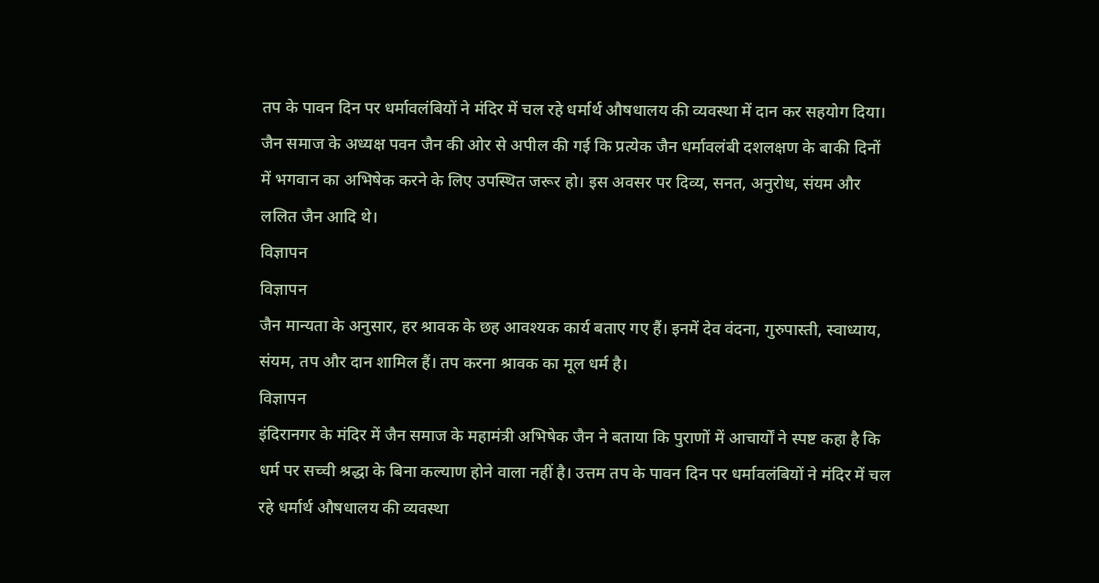तप के पावन दिन पर धर्मावलंबियों ने मंदिर में चल रहे धर्मार्थ औषधालय की व्यवस्था में दान कर सहयोग दिया। जैन समाज के अध्यक्ष पवन जैन की ओर से अपील की गई कि प्रत्येक जैन धर्मावलंबी दशलक्षण के बाकी दिनों में भगवान का अभिषेक करने के लिए उपस्थित जरूर हो। इस अवसर पर दिव्य, सनत, अनुरोध, संयम और ललित जैन आदि थे।
विज्ञापन
विज्ञापन
जैन मान्यता के अनुसार, हर श्रावक के छह आवश्यक कार्य बताए गए हैं। इनमें देव वंदना, गुरुपास्ती, स्वाध्याय, संयम, तप और दान शामिल हैं। तप करना श्रावक का मूल धर्म है।
विज्ञापन
इंदिरानगर के मंदिर में जैन समाज के महामंत्री अभिषेक जैन ने बताया कि पुराणों में आचार्यों ने स्पष्ट कहा है कि धर्म पर सच्ची श्रद्धा के बिना कल्याण होने वाला नहीं है। उत्तम तप के पावन दिन पर धर्मावलंबियों ने मंदिर में चल रहे धर्मार्थ औषधालय की व्यवस्था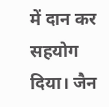में दान कर सहयोग दिया। जैन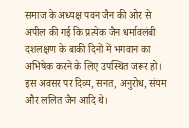समाज के अध्यक्ष पवन जैन की ओर से अपील की गई कि प्रत्येक जैन धर्मावलंबी दशलक्षण के बाकी दिनों में भगवान का अभिषेक करने के लिए उपस्थित जरूर हो। इस अवसर पर दिव्य, सनत, अनुरोध, संयम और ललित जैन आदि थे।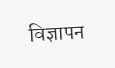विज्ञापन